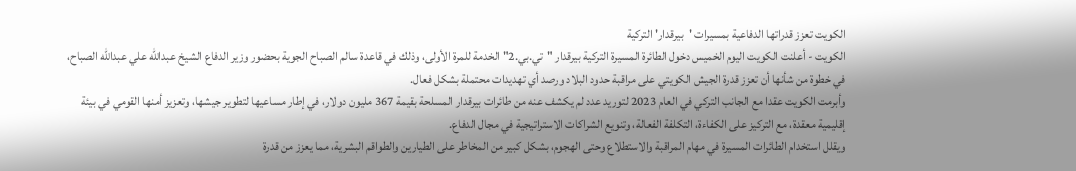الكويت تعزز قدراتها الدفاعية بمسيرات 'بيرقدار' التركية
الكويت - أعلنت الكويت اليوم الخميس دخول الطائرة المسيرة التركية بيرقدار "تي.بي.2" الخدمة للمرة الأولى، وذلك في قاعدة سالم الصباح الجوية بحضور وزير الدفاع الشيخ عبدالله علي عبدالله الصباح، في خطوة من شأنها أن تعزز قدرة الجيش الكويتي على مراقبة حدود البلاد ورصد أي تهديدات محتملة بشكل فعال.
وأبرمت الكويت عقدا مع الجانب التركي في العام 2023 لتوريد عدد لم يكشف عنه من طائرات بيرقدار المسلحة بقيمة 367 مليون دولار، في إطار مساعيها لتطوير جيشها، وتعزيز أمنها القومي في بيئة إقليمية معقدة، مع التركيز على الكفاءة، التكلفة الفعالة، وتنويع الشراكات الاستراتيجية في مجال الدفاع.
ويقلل استخدام الطائرات المسيرة في مهام المراقبة والاستطلاع وحتى الهجوم، بشكل كبير من المخاطر على الطيارين والطواقم البشرية، مما يعزز من قدرة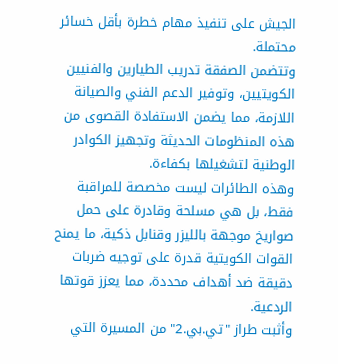الجيش على تنفيذ مهام خطرة بأقل خسائر محتملة.
وتتضمن الصفقة تدريب الطيارين والفنيين الكويتيين، وتوفير الدعم الفني والصيانة اللازمة، مما يضمن الاستفادة القصوى من هذه المنظومات الحديثة وتجهيز الكوادر الوطنية لتشغيلها بكفاءة.
وهذه الطائرات ليست مخصصة للمراقبة فقط، بل هي مسلحة وقادرة على حمل صواريخ موجهة بالليزر وقنابل ذكية، ما يمنح القوات الكويتية قدرة على توجيه ضربات دقيقة ضد أهداف محددة، مما يعزز قوتها الردعية.
وأثبت طراز "تي.بي.2" من المسيرة التي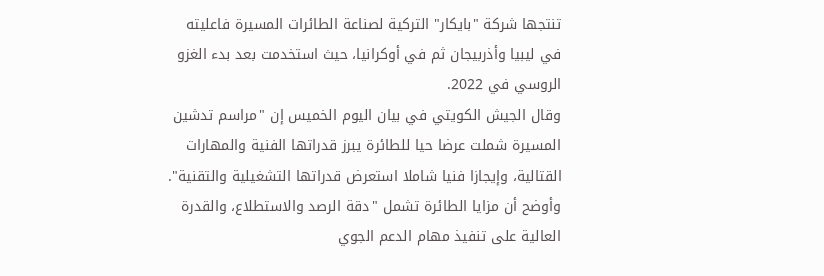تنتجها شركة "بايكار" التركية لصناعة الطائرات المسيرة فاعليته في ليبيا وأذربيجان ثم في أوكرانيا، حيث استخدمت بعد بدء الغزو الروسي في 2022.
وقال الجيش الكويتي في بيان اليوم الخميس إن "مراسم تدشين المسيرة شملت عرضا حيا للطائرة يبرز قدراتها الفنية والمهارات القتالية، وإيجازا فنيا شاملا استعرض قدراتها التشغيلية والتقنية".
وأوضح أن مزايا الطائرة تشمل "دقة الرصد والاستطلاع، والقدرة العالية على تنفيذ مهام الدعم الجوي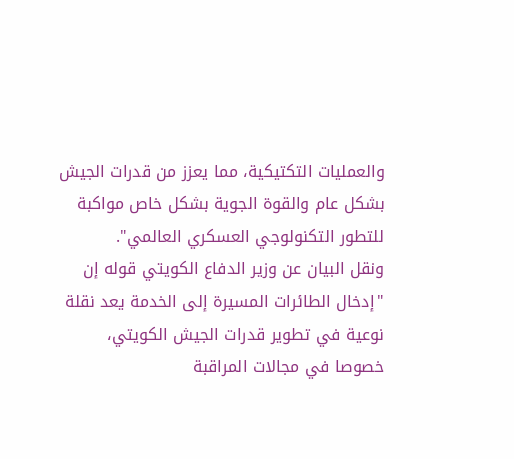والعمليات التكتيكية، مما يعزز من قدرات الجيش بشكل عام والقوة الجوية بشكل خاص مواكبة للتطور التكنولوجي العسكري العالمي".
ونقل البيان عن وزير الدفاع الكويتي قوله إن "إدخال الطائرات المسيرة إلى الخدمة يعد نقلة نوعية في تطوير قدرات الجيش الكويتي، خصوصا في مجالات المراقبة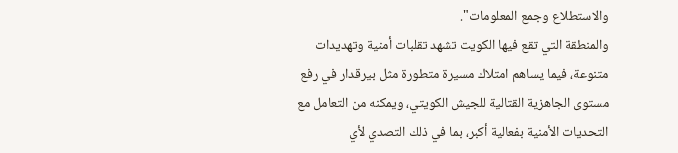والاستطلاع وجمع المعلومات".
والمنطقة التي تقع فيها الكويت تشهد تقلبات أمنية وتهديدات متنوعة، فيما يساهم امتلاك مسيرة متطورة مثل بيرقدار في رفع مستوى الجاهزية القتالية للجيش الكويتي، ويمكنه من التعامل مع التحديات الأمنية بفعالية أكبر، بما في ذلك التصدي لأي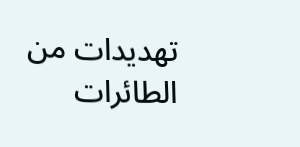تهديدات من الطائرات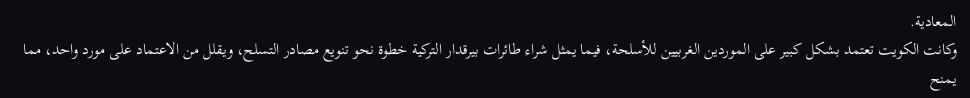المعادية.
وكانت الكويت تعتمد بشكل كبير على الموردين الغربيين للأسلحة، فيما يمثل شراء طائرات بيرقدار التركية خطوة نحو تنويع مصادر التسلح، ويقلل من الاعتماد على مورد واحد، مما يمنح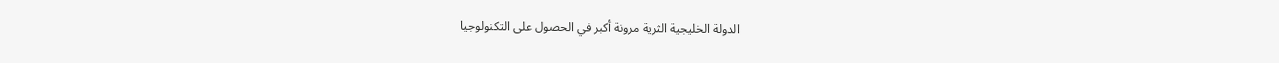الدولة الخليجية الثرية مرونة أكبر في الحصول على التكنولوجيا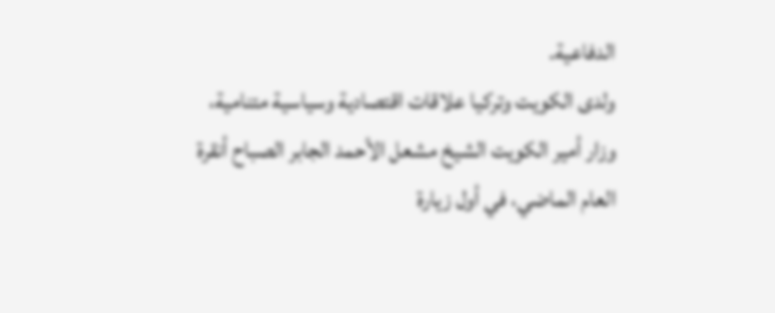الدفاعية.
ولدى الكويت وتركيا علاقات اقتصادية وسياسية متنامية، وزار أمير الكويت الشيخ مشعل الأحمد الجابر الصباح أنقرة العام الماضي، في أول زيارة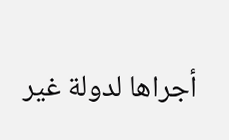أجراها لدولة غير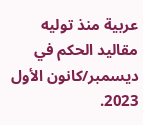عربية منذ توليه مقاليد الحكم في ديسمبر/كانون الأول 2023.